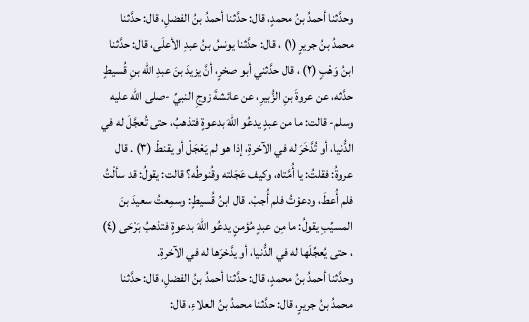وحدَّثنا أحمدُ بنُ محمدٍ، قال: حدَّثنا أحمدُ بنُ الفضلِ، قال: حدَّثنا محمدُ بنُ جريرٍ (١) ، قال: حدَّثنا يونسُ بنُ عبدِ الأعلَى، قال: حدَّثنا ابنُ وَهْبٍ (٢) ، قال حدَّثني أبو صخرٍ، أنَّ يزيدَ بنَ عبدِ الله بنِ قُسيطٍ حدَّثه، عن عروةَ بنِ الزُّبيرِ، عن عائشةَ زوجِ النبيِّ -صلى الله عليه وسلم- قالت: ما من عبدٍ يدعُو اللهَ بدعوةٍ فتذهبُ، حتى تُعجَّلَ له في الدُّنيا، أو تُدَّخَرَ له في الآخرةِ، إذا هو لم يَعْجَلْ أو يقنطْ (٣) . قال عروةُ: فقلتُ: يا أُمَّتاه، وكيف عَجَلته وقُنوطُه؟ قالت: يقولُ: قد سألْتُ فلم أُعطَ، ودعوْتُ فلم أُجبْ. قال ابنُ قُسيطٍ: وسمِعتُ سعيدَ بنَ المسيِّبِ يقولُ: ما مِن عبدٍ مُؤمنٍ يدعُو اللهَ بدعوةٍ فتذهبُ بَرْحَى (٤) ، حتى يُعجِّلَها له في الدُّنيا، أو يدَّخرَها له في الآخرةِ.
وحدَّثنا أحمدُ بنُ محمدٍ، قال: حدَّثنا أحمدُ بنُ الفضلِ، قال: حدَّثنا محمدُ بنُ جريرٍ، قال: حدَّثنا محمدُ بنُ العلاءِ، قال: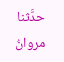حدَّثنا مروانُ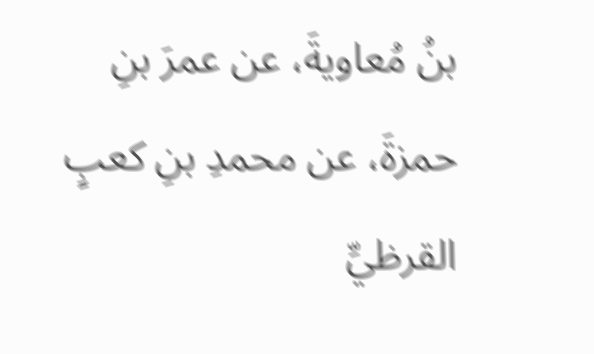بنُ مُعاويةَ، عن عمرَ بنِ حمزةَ، عن محمدِ بنِ كعبٍ القرظيِّ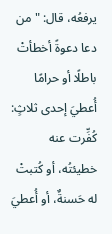يرفعُه، قال: "من دعا دعوةً أخطأتْ باطلًا أو حرامًا أُعطيَ إحدى ثلاثٍ: كُفِّرت عنه خطيئتُه، أو كُتبتْ له حَسنةٌ، أو أُعطيَ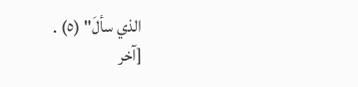الذي سألَ" (٥) .
[آخر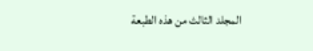المجلد الثالث من هذه الطبعة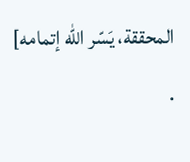المحققة، يَسّر الله إتمامه] .